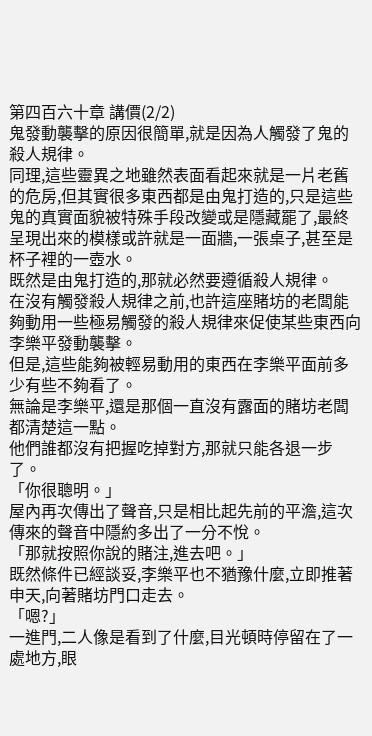第四百六十章 講價(2/2)
鬼發動襲擊的原因很簡單,就是因為人觸發了鬼的殺人規律。
同理,這些靈異之地雖然表面看起來就是一片老舊的危房,但其實很多東西都是由鬼打造的,只是這些鬼的真實面貌被特殊手段改變或是隱藏罷了,最終呈現出來的模樣或許就是一面牆,一張桌子,甚至是杯子裡的一壺水。
既然是由鬼打造的,那就必然要遵循殺人規律。
在沒有觸發殺人規律之前,也許這座賭坊的老闆能夠動用一些極易觸發的殺人規律來促使某些東西向李樂平發動襲擊。
但是,這些能夠被輕易動用的東西在李樂平面前多少有些不夠看了。
無論是李樂平,還是那個一直沒有露面的賭坊老闆都清楚這一點。
他們誰都沒有把握吃掉對方,那就只能各退一步了。
「你很聰明。」
屋內再次傳出了聲音,只是相比起先前的平澹,這次傳來的聲音中隱約多出了一分不悅。
「那就按照你說的賭注,進去吧。」
既然條件已經談妥,李樂平也不猶豫什麼,立即推著申天,向著賭坊門口走去。
「嗯?」
一進門,二人像是看到了什麼,目光頓時停留在了一處地方,眼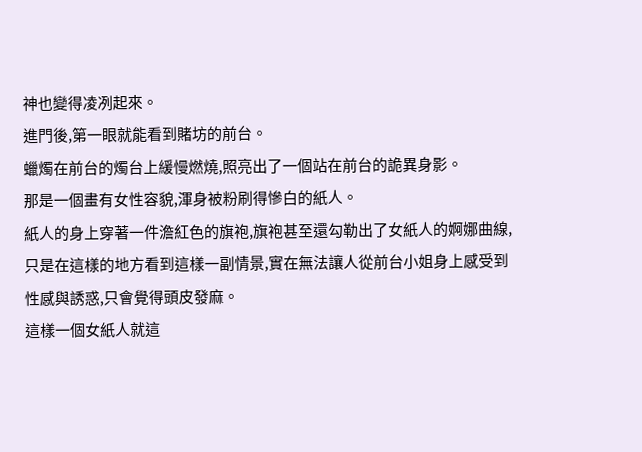神也變得凌冽起來。
進門後,第一眼就能看到賭坊的前台。
蠟燭在前台的燭台上緩慢燃燒,照亮出了一個站在前台的詭異身影。
那是一個畫有女性容貌,渾身被粉刷得慘白的紙人。
紙人的身上穿著一件澹紅色的旗袍,旗袍甚至還勾勒出了女紙人的婀娜曲線,只是在這樣的地方看到這樣一副情景,實在無法讓人從前台小姐身上感受到性感與誘惑,只會覺得頭皮發麻。
這樣一個女紙人就這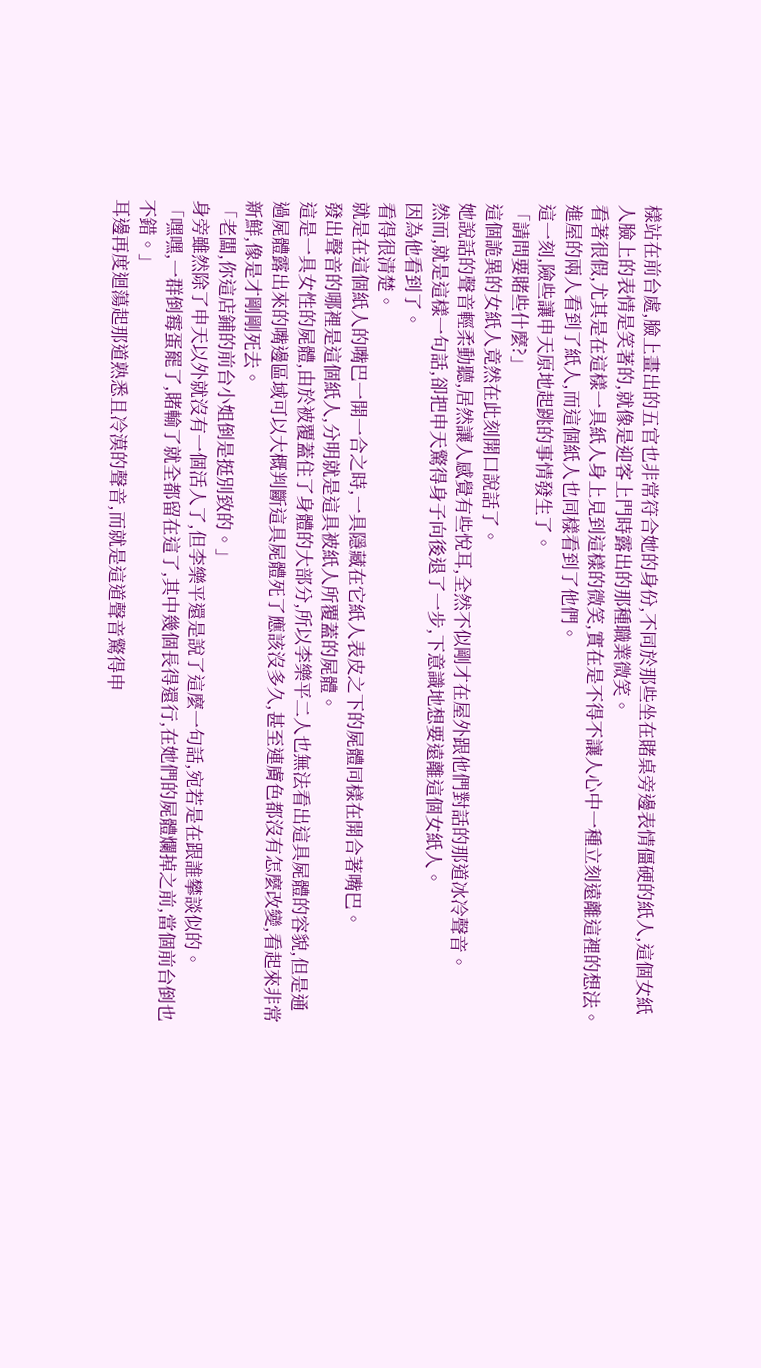樣站在前台處,臉上畫出的五官也非常符合她的身份,不同於那些坐在賭桌旁邊表情僵硬的紙人,這個女紙人臉上的表情是笑著的,就像是迎客上門時露出的那種職業微笑。
看著很假,尤其是在這樣一具紙人身上見到這樣的微笑,實在是不得不讓人心中一種立刻遠離這裡的想法。
進屋的兩人看到了紙人,而這個紙人也同樣看到了他們。
這一刻,險些讓申天原地起跳的事情發生了。
「請問要賭些什麼?」
這個詭異的女紙人竟然在此刻開口說話了。
她說話的聲音輕柔動聽,居然讓人感覺有些悅耳,全然不似剛才在屋外跟他們對話的那道冰冷聲音。
然而,就是這樣一句話,卻把申天驚得身子向後退了一步,下意識地想要遠離這個女紙人。
因為他看到了。
看得很清楚。
就是在這個紙人的嘴巴一開一合之時,一具隱藏在它紙人表皮之下的屍體同樣在開合著嘴巴。
發出聲音的哪裡是這個紙人,分明就是這具被紙人所覆蓋的屍體。
這是一具女性的屍體,由於被覆蓋住了身體的大部分,所以李樂平二人也無法看出這具屍體的容貌,但是通過屍體露出來的嘴邊區域可以大概判斷這具屍體死了應該沒多久,甚至連膚色都沒有怎麼改變,看起來非常新鮮,像是才剛剛死去。
「老闆,你這店鋪的前台小姐倒是挺別致的。」
身旁雖然除了申天以外就沒有一個活人了,但李樂平還是說了這麼一句話,宛若是在跟誰攀談似的。
「嘿嘿,一群倒霉蛋罷了,賭輸了就全都留在這了,其中幾個長得還行,在她們的屍體爛掉之前,當個前台倒也不錯。」
耳邊再度迴蕩起那道熟悉且冷漠的聲音,而就是這道聲音驚得申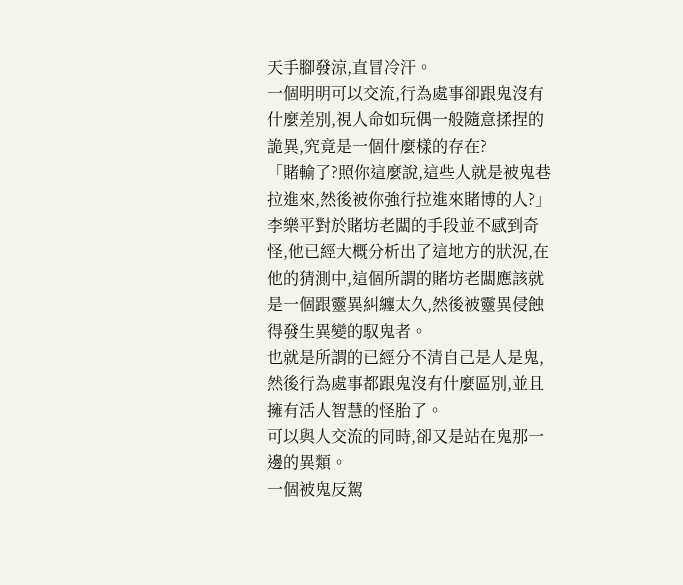天手腳發涼,直冒冷汗。
一個明明可以交流,行為處事卻跟鬼沒有什麼差別,視人命如玩偶一般隨意揉捏的詭異,究竟是一個什麼樣的存在?
「賭輸了?照你這麼說,這些人就是被鬼巷拉進來,然後被你強行拉進來賭博的人?」
李樂平對於賭坊老闆的手段並不感到奇怪,他已經大概分析出了這地方的狀況,在他的猜測中,這個所謂的賭坊老闆應該就是一個跟靈異糾纏太久,然後被靈異侵蝕得發生異變的馭鬼者。
也就是所謂的已經分不清自己是人是鬼,然後行為處事都跟鬼沒有什麼區別,並且擁有活人智慧的怪胎了。
可以與人交流的同時,卻又是站在鬼那一邊的異類。
一個被鬼反駕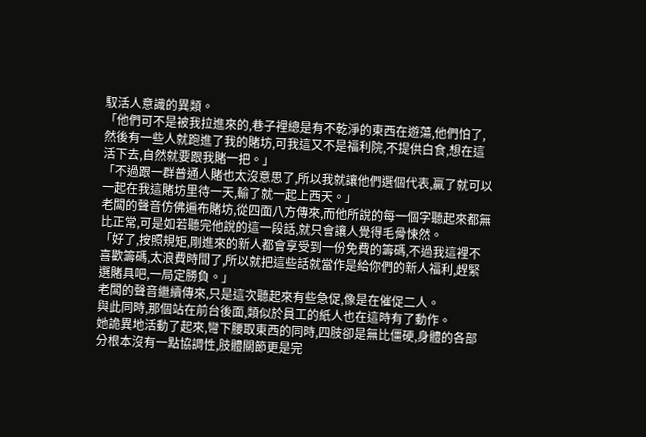馭活人意識的異類。
「他們可不是被我拉進來的,巷子裡總是有不乾淨的東西在遊蕩,他們怕了,然後有一些人就跑進了我的賭坊,可我這又不是福利院,不提供白食,想在這活下去,自然就要跟我賭一把。」
「不過跟一群普通人賭也太沒意思了,所以我就讓他們選個代表,贏了就可以一起在我這賭坊里待一天,輸了就一起上西天。」
老闆的聲音仿佛遍布賭坊,從四面八方傳來,而他所說的每一個字聽起來都無比正常,可是如若聽完他說的這一段話,就只會讓人覺得毛骨悚然。
「好了,按照規矩,剛進來的新人都會享受到一份免費的籌碼,不過我這裡不喜歡籌碼,太浪費時間了,所以就把這些話就當作是給你們的新人福利,趕緊選賭具吧,一局定勝負。」
老闆的聲音繼續傳來,只是這次聽起來有些急促,像是在催促二人。
與此同時,那個站在前台後面,類似於員工的紙人也在這時有了動作。
她詭異地活動了起來,彎下腰取東西的同時,四肢卻是無比僵硬,身體的各部分根本沒有一點協調性,肢體關節更是完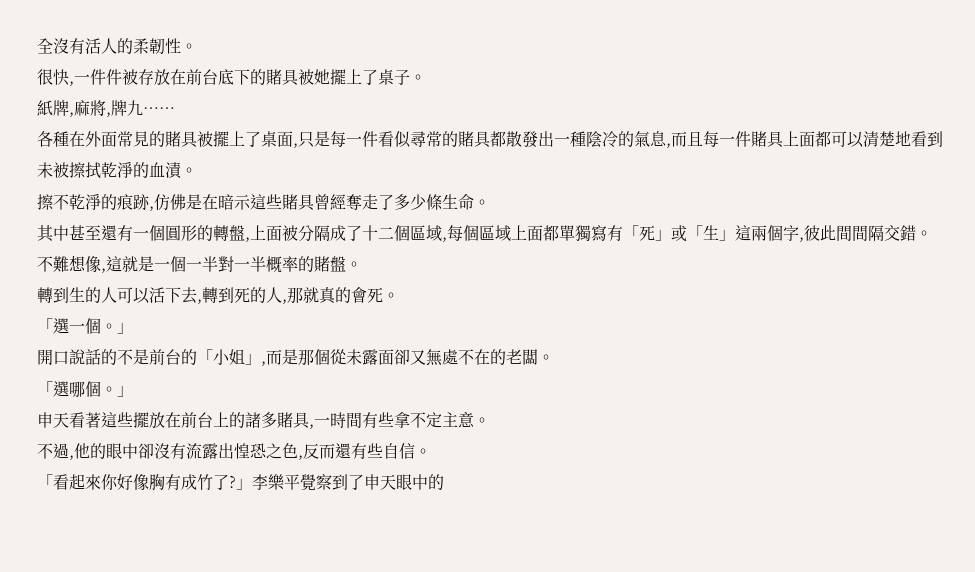全沒有活人的柔韌性。
很快,一件件被存放在前台底下的賭具被她擺上了桌子。
紙牌,麻將,牌九……
各種在外面常見的賭具被擺上了桌面,只是每一件看似尋常的賭具都散發出一種陰冷的氣息,而且每一件賭具上面都可以清楚地看到未被擦拭乾淨的血漬。
擦不乾淨的痕跡,仿佛是在暗示這些賭具曾經奪走了多少條生命。
其中甚至還有一個圓形的轉盤,上面被分隔成了十二個區域,每個區域上面都單獨寫有「死」或「生」這兩個字,彼此間間隔交錯。
不難想像,這就是一個一半對一半概率的賭盤。
轉到生的人可以活下去,轉到死的人,那就真的會死。
「選一個。」
開口說話的不是前台的「小姐」,而是那個從未露面卻又無處不在的老闆。
「選哪個。」
申天看著這些擺放在前台上的諸多賭具,一時間有些拿不定主意。
不過,他的眼中卻沒有流露出惶恐之色,反而還有些自信。
「看起來你好像胸有成竹了?」李樂平覺察到了申天眼中的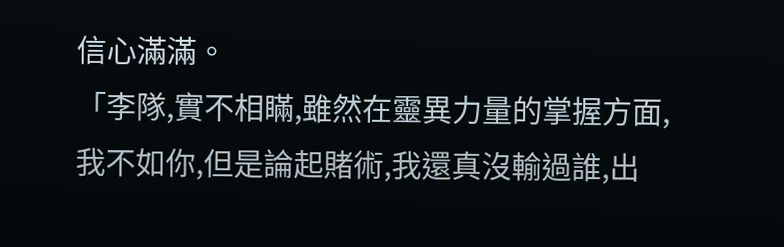信心滿滿。
「李隊,實不相瞞,雖然在靈異力量的掌握方面,我不如你,但是論起賭術,我還真沒輸過誰,出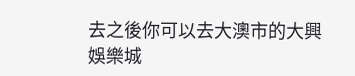去之後你可以去大澳市的大興娛樂城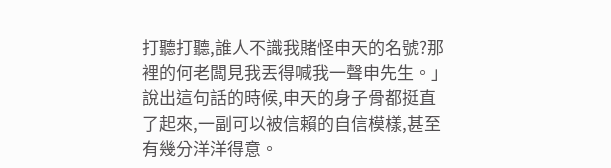打聽打聽,誰人不識我賭怪申天的名號?那裡的何老闆見我丟得喊我一聲申先生。」
說出這句話的時候,申天的身子骨都挺直了起來,一副可以被信賴的自信模樣,甚至有幾分洋洋得意。